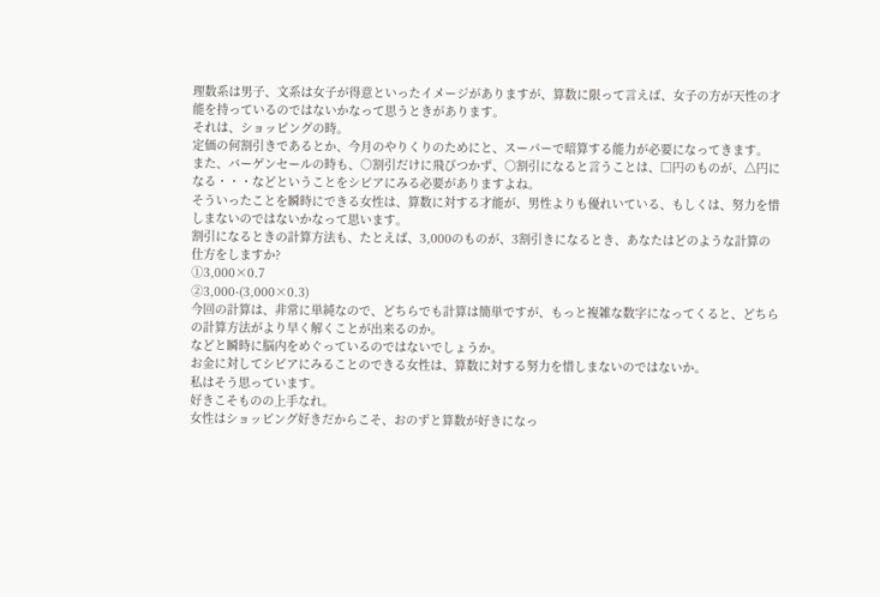理数系は男子、文系は女子が得意といったイメージがありますが、算数に限って言えば、女子の方が天性の才能を持っているのではないかなって思うときがあります。
それは、ショッピングの時。
定価の何割引きであるとか、今月のやりくりのためにと、スーパーで暗算する能力が必要になってきます。
また、バーゲンセールの時も、○割引だけに飛びつかず、○割引になると言うことは、□円のものが、△円になる・・・などということをシビアにみる必要がありますよね。
そういったことを瞬時にできる女性は、算数に対する才能が、男性よりも優れいている、もしくは、努力を惜しまないのではないかなって思います。
割引になるときの計算方法も、たとえば、3,000のものが、3割引きになるとき、あなたはどのような計算の仕方をしますか?
①3,000×0.7
②3,000-(3,000×0.3)
今回の計算は、非常に単純なので、どちらでも計算は簡単ですが、もっと複雑な数字になってくると、どちらの計算方法がより早く解くことが出来るのか。
などと瞬時に脳内をめぐっているのではないでしょうか。
お金に対してシビアにみることのできる女性は、算数に対する努力を惜しまないのではないか。
私はそう思っています。
好きこそものの上手なれ。
女性はショッピング好きだからこそ、おのずと算数が好きになっ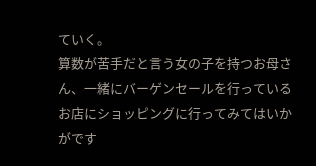ていく。
算数が苦手だと言う女の子を持つお母さん、一緒にバーゲンセールを行っているお店にショッピングに行ってみてはいかがです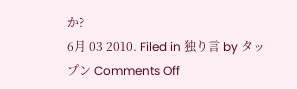か?
6月 03 2010. Filed in 独り言 by タップン Comments Off